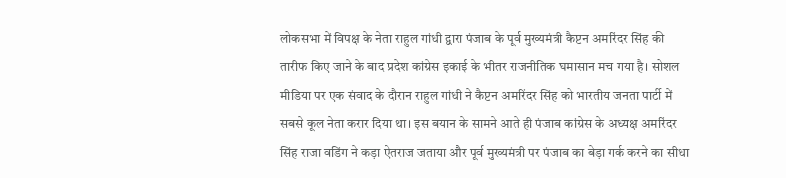लोकसभा में विपक्ष के नेता राहुल गांधी द्वारा पंजाब के पूर्व मुख्यमंत्री कैप्टन अमरिंदर सिंह की तारीफ किए जाने के बाद प्रदेश कांग्रेस इकाई के भीतर राजनीतिक घमासान मच गया है। सोशल मीडिया पर एक संवाद के दौरान राहुल गांधी ने कैप्टन अमरिंदर सिंह को भारतीय जनता पार्टी में सबसे कूल नेता करार दिया था। इस बयान के सामने आते ही पंजाब कांग्रेस के अध्यक्ष अमरिंदर सिंह राजा वडिंग ने कड़ा ऐतराज जताया और पूर्व मुख्यमंत्री पर पंजाब का बेड़ा गर्क करने का सीधा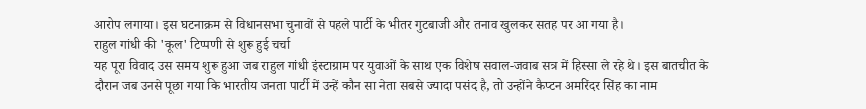आरोप लगाया। इस घटनाक्रम से विधानसभा चुनावों से पहले पार्टी के भीतर गुटबाजी और तनाव खुलकर सतह पर आ गया है।
राहुल गांधी की 'कूल' टिप्पणी से शुरू हुई चर्चा
यह पूरा विवाद उस समय शुरू हुआ जब राहुल गांधी इंस्टाग्राम पर युवाओं के साथ एक विशेष सवाल-जवाब सत्र में हिस्सा ले रहे थे। इस बातचीत के दौरान जब उनसे पूछा गया कि भारतीय जनता पार्टी में उन्हें कौन सा नेता सबसे ज्यादा पसंद है, तो उन्होंने कैप्टन अमरिंदर सिंह का नाम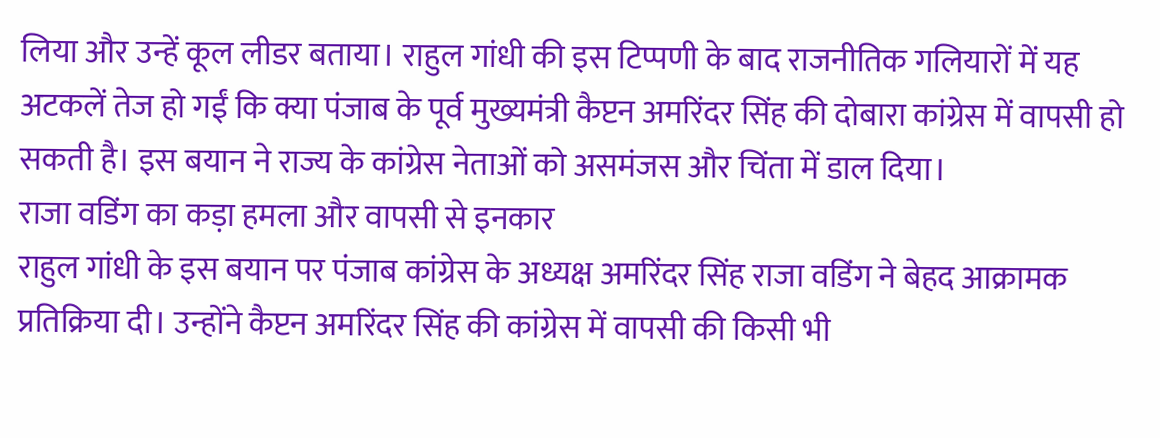लिया और उन्हें कूल लीडर बताया। राहुल गांधी की इस टिप्पणी के बाद राजनीतिक गलियारों में यह अटकलें तेज हो गईं कि क्या पंजाब के पूर्व मुख्यमंत्री कैप्टन अमरिंदर सिंह की दोबारा कांग्रेस में वापसी हो सकती है। इस बयान ने राज्य के कांग्रेस नेताओं को असमंजस और चिंता में डाल दिया।
राजा वडिंग का कड़ा हमला और वापसी से इनकार
राहुल गांधी के इस बयान पर पंजाब कांग्रेस के अध्यक्ष अमरिंदर सिंह राजा वडिंग ने बेहद आक्रामक प्रतिक्रिया दी। उन्होंने कैप्टन अमरिंदर सिंह की कांग्रेस में वापसी की किसी भी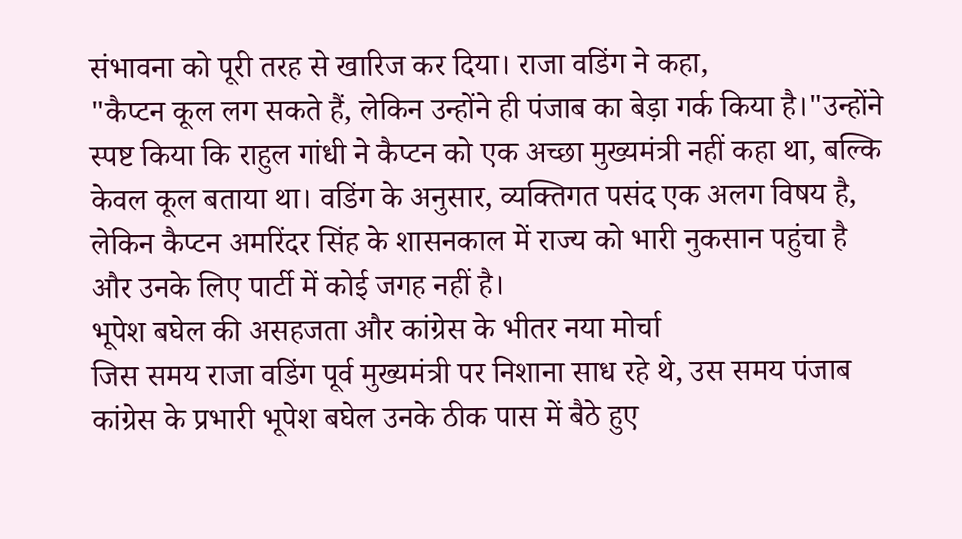संभावना को पूरी तरह से खारिज कर दिया। राजा वडिंग ने कहा,
"कैप्टन कूल लग सकते हैं, लेकिन उन्होंने ही पंजाब का बेड़ा गर्क किया है।"उन्होंने स्पष्ट किया कि राहुल गांधी ने कैप्टन को एक अच्छा मुख्यमंत्री नहीं कहा था, बल्कि केवल कूल बताया था। वडिंग के अनुसार, व्यक्तिगत पसंद एक अलग विषय है, लेकिन कैप्टन अमरिंदर सिंह के शासनकाल में राज्य को भारी नुकसान पहुंचा है और उनके लिए पार्टी में कोई जगह नहीं है।
भूपेश बघेल की असहजता और कांग्रेस के भीतर नया मोर्चा
जिस समय राजा वडिंग पूर्व मुख्यमंत्री पर निशाना साध रहे थे, उस समय पंजाब कांग्रेस के प्रभारी भूपेश बघेल उनके ठीक पास में बैठे हुए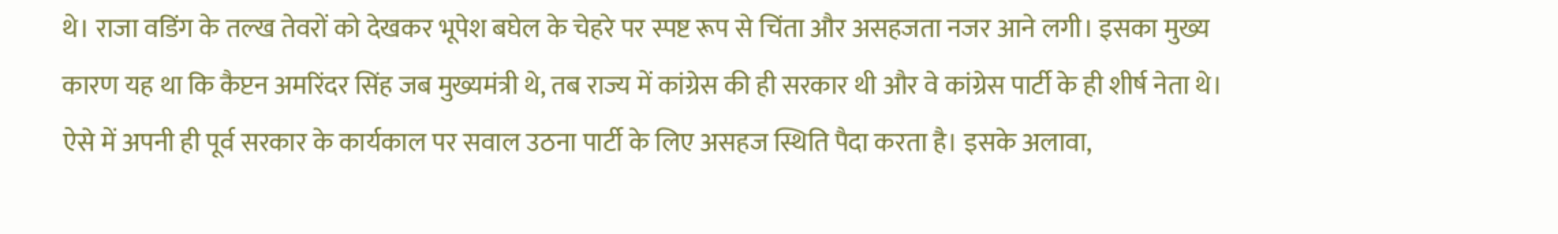थे। राजा वडिंग के तल्ख तेवरों को देखकर भूपेश बघेल के चेहरे पर स्पष्ट रूप से चिंता और असहजता नजर आने लगी। इसका मुख्य कारण यह था कि कैप्टन अमरिंदर सिंह जब मुख्यमंत्री थे, तब राज्य में कांग्रेस की ही सरकार थी और वे कांग्रेस पार्टी के ही शीर्ष नेता थे। ऐसे में अपनी ही पूर्व सरकार के कार्यकाल पर सवाल उठना पार्टी के लिए असहज स्थिति पैदा करता है। इसके अलावा,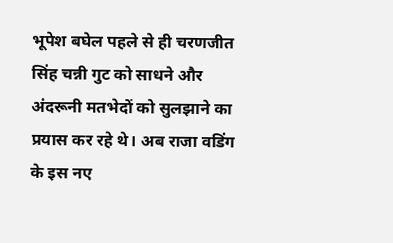भूपेश बघेल पहले से ही चरणजीत सिंह चन्नी गुट को साधने और अंदरूनी मतभेदों को सुलझाने का प्रयास कर रहे थे। अब राजा वडिंग के इस नए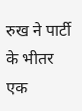रुख ने पार्टी के भीतर एक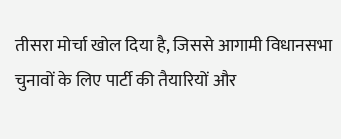तीसरा मोर्चा खोल दिया है, जिससे आगामी विधानसभा चुनावों के लिए पार्टी की तैयारियों और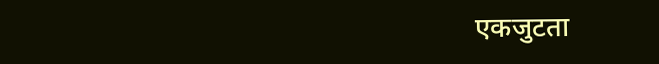एकजुटता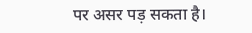पर असर पड़ सकता है।